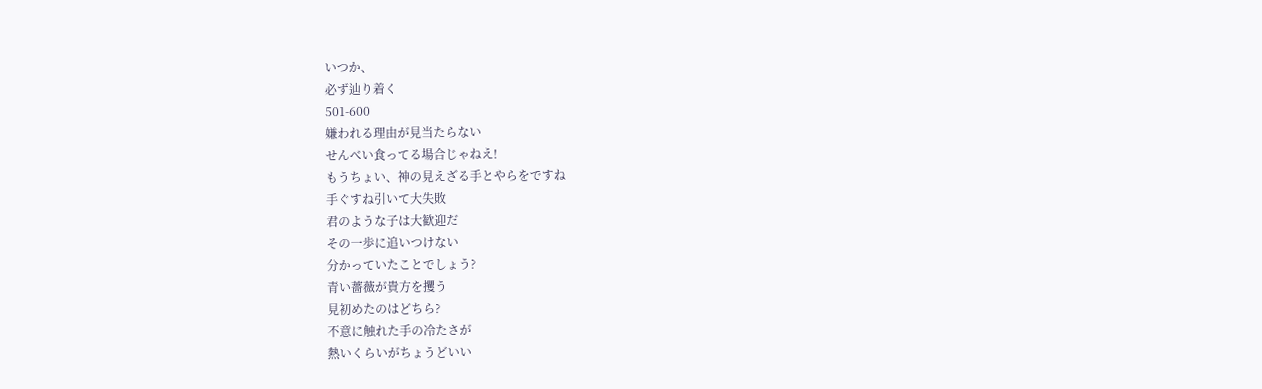いつか、
必ず辿り着く
501-600
嫌われる理由が見当たらない
せんべい食ってる場合じゃねえ!
もうちょい、神の見えざる手とやらをですね
手ぐすね引いて大失敗
君のような子は大歓迎だ
その一歩に追いつけない
分かっていたことでしょう?
青い薔薇が貴方を攫う
見初めたのはどちら?
不意に触れた手の冷たさが
熱いくらいがちょうどいい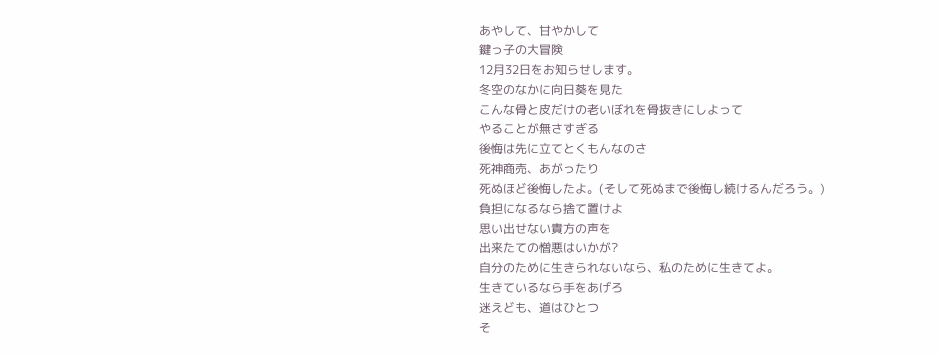あやして、甘やかして
鍵っ子の大冒険
12月32日をお知らせします。
冬空のなかに向日葵を見た
こんな骨と皮だけの老いぼれを骨抜きにしよって
やることが無さすぎる
後悔は先に立てとくもんなのさ
死神商売、あがったり
死ぬほど後悔したよ。(そして死ぬまで後悔し続けるんだろう。)
負担になるなら捨て置けよ
思い出せない貴方の声を
出来たての憎悪はいかが?
自分のために生きられないなら、私のために生きてよ。
生きているなら手をあげろ
迷えども、道はひとつ
そ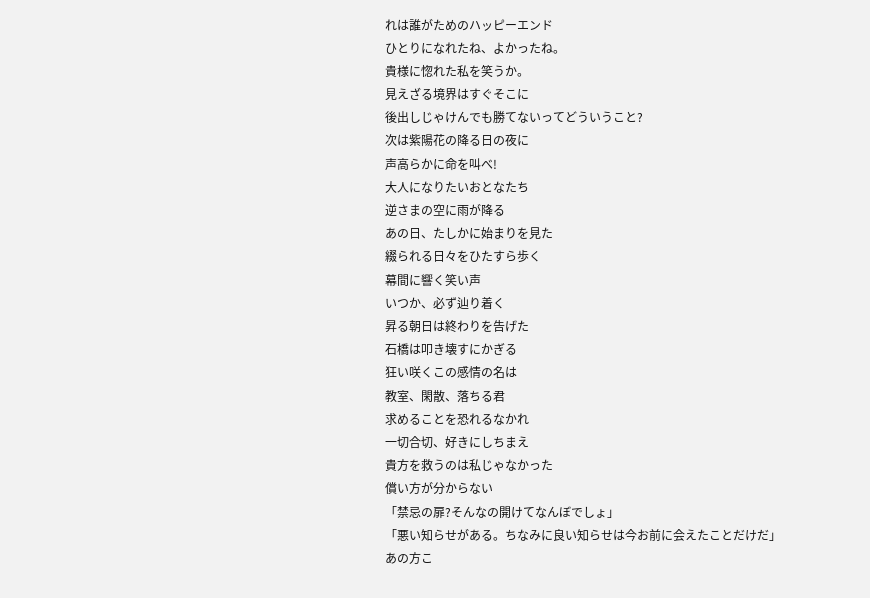れは誰がためのハッピーエンド
ひとりになれたね、よかったね。
貴様に惚れた私を笑うか。
見えざる境界はすぐそこに
後出しじゃけんでも勝てないってどういうこと?
次は紫陽花の降る日の夜に
声高らかに命を叫べ!
大人になりたいおとなたち
逆さまの空に雨が降る
あの日、たしかに始まりを見た
綴られる日々をひたすら歩く
幕間に響く笑い声
いつか、必ず辿り着く
昇る朝日は終わりを告げた
石橋は叩き壊すにかぎる
狂い咲くこの感情の名は
教室、閑散、落ちる君
求めることを恐れるなかれ
一切合切、好きにしちまえ
貴方を救うのは私じゃなかった
償い方が分からない
「禁忌の扉?そんなの開けてなんぼでしょ」
「悪い知らせがある。ちなみに良い知らせは今お前に会えたことだけだ」
あの方こ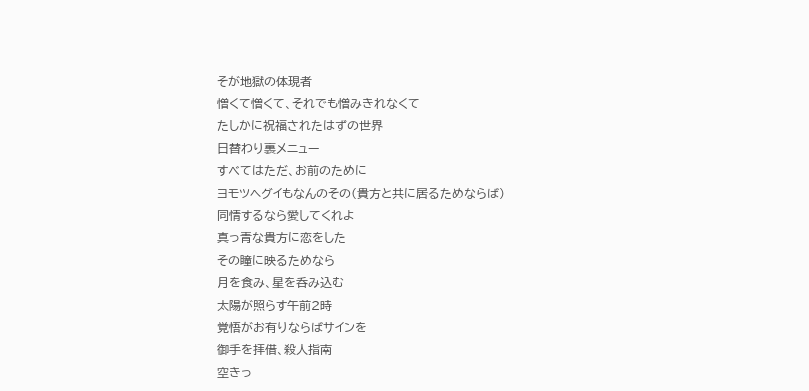そが地獄の体現者
憎くて憎くて、それでも憎みきれなくて
たしかに祝福されたはずの世界
日替わり裏メニュー
すべてはただ、お前のために
ヨモツヘグイもなんのその(貴方と共に居るためならば)
同情するなら愛してくれよ
真っ青な貴方に恋をした
その瞳に映るためなら
月を食み、星を呑み込む
太陽が照らす午前2時
覚悟がお有りならばサインを
御手を拝借、殺人指南
空きっ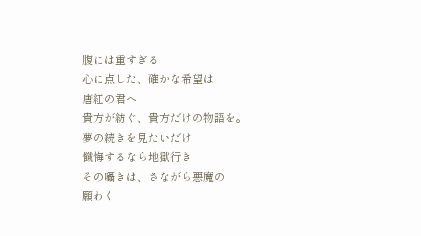腹には重すぎる
心に点した、確かな希望は
唐紅の君へ
貴方が紡ぐ、貴方だけの物語を。
夢の続きを見たいだけ
懺悔するなら地獄行き
その囁きは、さながら悪魔の
願わく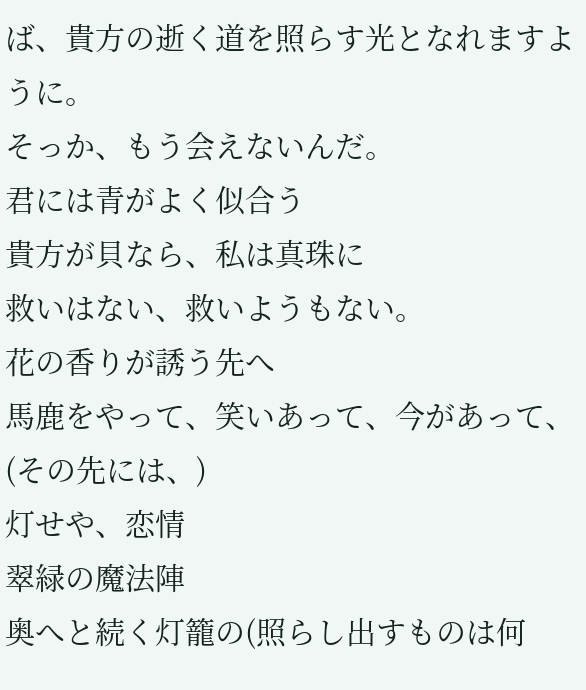ば、貴方の逝く道を照らす光となれますように。
そっか、もう会えないんだ。
君には青がよく似合う
貴方が貝なら、私は真珠に
救いはない、救いようもない。
花の香りが誘う先へ
馬鹿をやって、笑いあって、今があって、(その先には、)
灯せや、恋情
翠緑の魔法陣
奥へと続く灯籠の(照らし出すものは何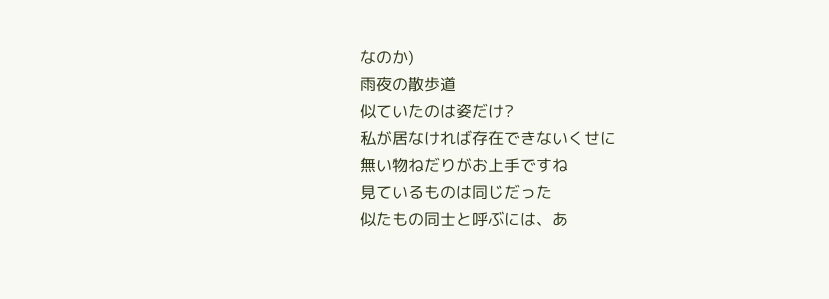なのか)
雨夜の散歩道
似ていたのは姿だけ?
私が居なければ存在できないくせに
無い物ねだりがお上手ですね
見ているものは同じだった
似たもの同士と呼ぶには、あ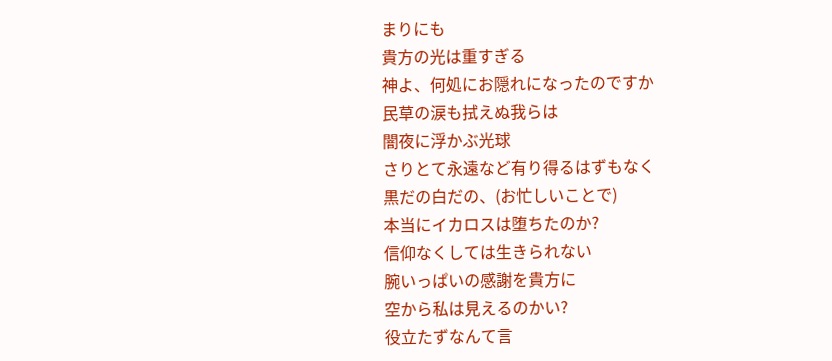まりにも
貴方の光は重すぎる
神よ、何処にお隠れになったのですか
民草の涙も拭えぬ我らは
闇夜に浮かぶ光球
さりとて永遠など有り得るはずもなく
黒だの白だの、(お忙しいことで)
本当にイカロスは堕ちたのか?
信仰なくしては生きられない
腕いっぱいの感謝を貴方に
空から私は見えるのかい?
役立たずなんて言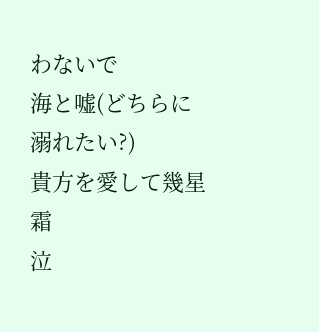わないで
海と嘘(どちらに溺れたい?)
貴方を愛して幾星霜
泣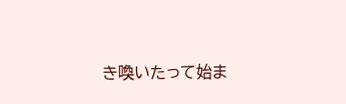き喚いたって始ま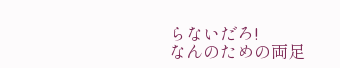らないだろ!
なんのための両足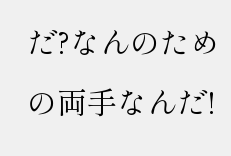だ?なんのための両手なんだ!